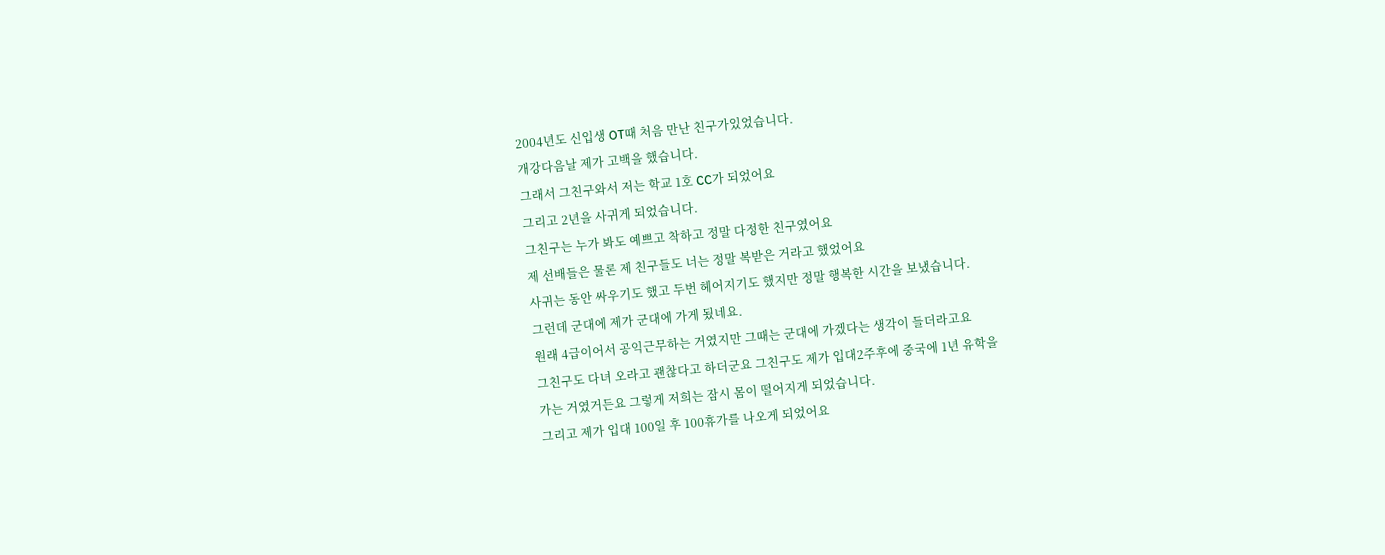2004년도 신입생 OT때 처음 만난 친구가있었습니다.
개강다음날 제가 고백을 했습니다.
그래서 그친구와서 저는 학교 1호 CC가 되었어요
그리고 2년을 사귀게 되었습니다.
그친구는 누가 봐도 예쁘고 착하고 정말 다정한 친구였어요
제 선배들은 물론 제 친구들도 너는 정말 복받은 거라고 했었어요
사귀는 동안 싸우기도 했고 두번 헤어지기도 했지만 정말 행복한 시간을 보냈습니다.
그런데 군대에 제가 군대에 가게 됬네요.
원래 4급이어서 공익근무하는 거였지만 그때는 군대에 가겠다는 생각이 들더라고요
그친구도 다녀 오라고 괜찮다고 하더군요 그친구도 제가 입대2주후에 중국에 1년 유학을
가는 거였거든요 그렇게 저희는 잠시 몸이 떨어지게 되었습니다.
그리고 제가 입대 100일 후 100휴가를 나오게 되었어요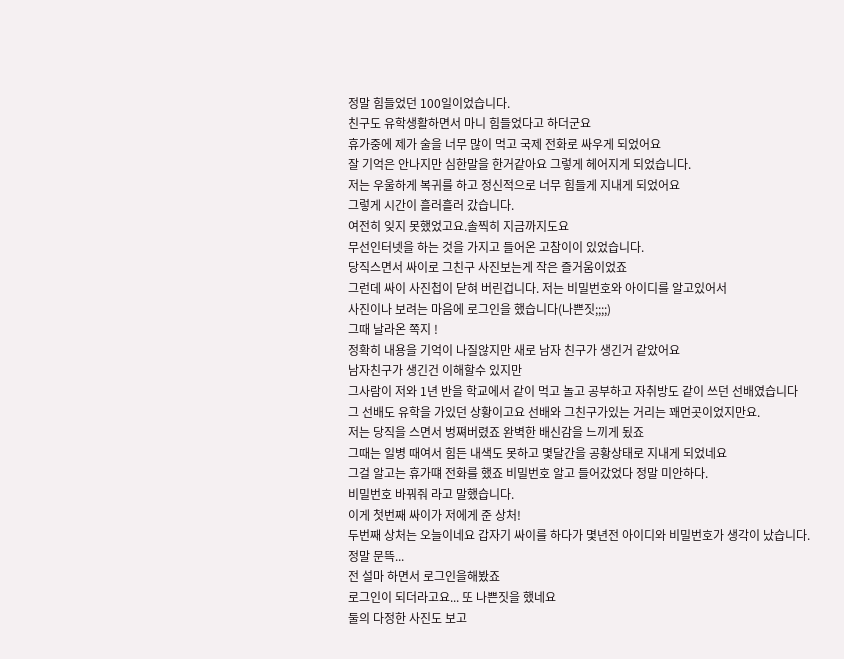정말 힘들었던 100일이었습니다.
친구도 유학생활하면서 마니 힘들었다고 하더군요
휴가중에 제가 술을 너무 많이 먹고 국제 전화로 싸우게 되었어요
잘 기억은 안나지만 심한말을 한거같아요 그렇게 헤어지게 되었습니다.
저는 우울하게 복귀를 하고 정신적으로 너무 힘들게 지내게 되었어요
그렇게 시간이 흘러흘러 갔습니다.
여전히 잊지 못했었고요.솔찍히 지금까지도요
무선인터넷을 하는 것을 가지고 들어온 고참이이 있었습니다.
당직스면서 싸이로 그친구 사진보는게 작은 즐거움이었죠
그런데 싸이 사진첩이 닫혀 버린겁니다. 저는 비밀번호와 아이디를 알고있어서
사진이나 보려는 마음에 로그인을 했습니다(나쁜짓;;;;)
그때 날라온 쪽지 !
정확히 내용을 기억이 나질않지만 새로 남자 친구가 생긴거 같았어요
남자친구가 생긴건 이해할수 있지만
그사람이 저와 1년 반을 학교에서 같이 먹고 놀고 공부하고 자취방도 같이 쓰던 선배였습니다
그 선배도 유학을 가있던 상황이고요 선배와 그친구가있는 거리는 꽤먼곳이었지만요.
저는 당직을 스면서 벙쪄버렸죠 완벽한 배신감을 느끼게 됬죠
그때는 일병 때여서 힘든 내색도 못하고 몇달간을 공황상태로 지내게 되었네요
그걸 알고는 휴가떄 전화를 했죠 비밀번호 알고 들어갔었다 정말 미안하다.
비밀번호 바꿔줘 라고 말했습니다.
이게 첫번째 싸이가 저에게 준 상처!
두번째 상처는 오늘이네요 갑자기 싸이를 하다가 몇년전 아이디와 비밀번호가 생각이 났습니다.
정말 문뜩...
전 설마 하면서 로그인을해봤죠
로그인이 되더라고요... 또 나쁜짓을 했네요
둘의 다정한 사진도 보고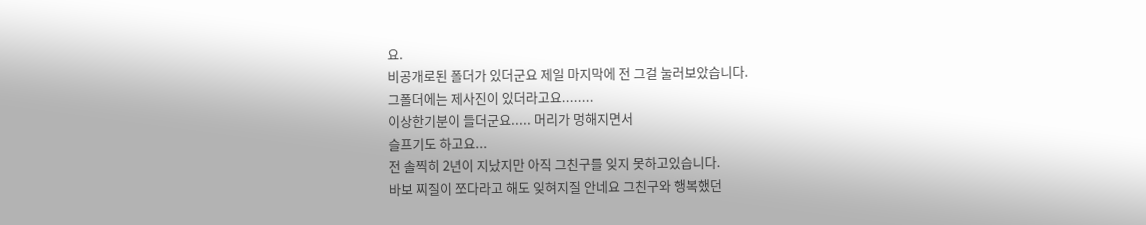요.
비공개로된 폴더가 있더군요 제일 마지막에 전 그걸 눌러보았습니다.
그폴더에는 제사진이 있더라고요........
이상한기분이 들더군요..... 머리가 멍해지면서
슬프기도 하고요...
전 솔찍히 2년이 지났지만 아직 그친구를 잊지 못하고있습니다.
바보 찌질이 쪼다라고 해도 잊혀지질 안네요 그친구와 행복했던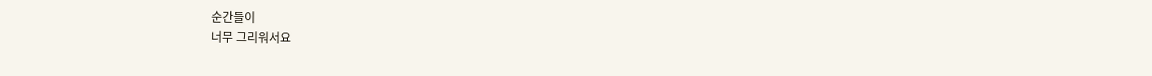순간들이
너무 그리워서요